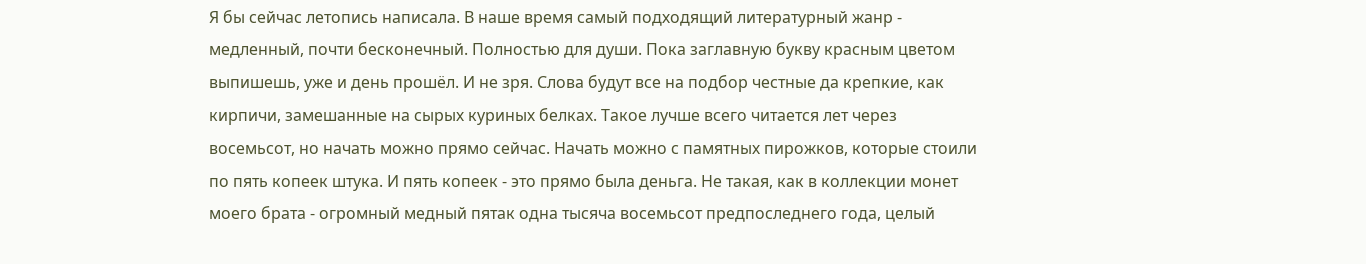Я бы сейчас летопись написала. В наше время самый подходящий литературный жанр - медленный, почти бесконечный. Полностью для души. Пока заглавную букву красным цветом выпишешь, уже и день прошёл. И не зря. Слова будут все на подбор честные да крепкие, как кирпичи, замешанные на сырых куриных белках. Такое лучше всего читается лет через восемьсот, но начать можно прямо сейчас. Начать можно с памятных пирожков, которые стоили по пять копеек штука. И пять копеек - это прямо была деньга. Не такая, как в коллекции монет моего брата - огромный медный пятак одна тысяча восемьсот предпоследнего года, целый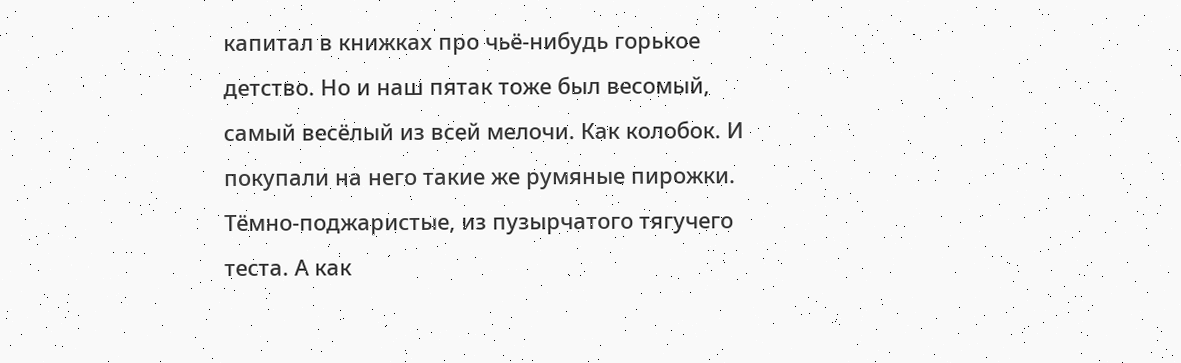капитал в книжках про чьё-нибудь горькое детство. Но и наш пятак тоже был весомый, самый весёлый из всей мелочи. Как колобок. И покупали на него такие же румяные пирожки. Тёмно-поджаристые, из пузырчатого тягучего теста. А как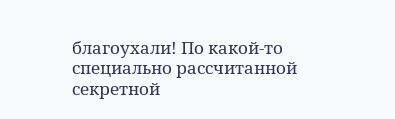благоухали! По какой-то специально рассчитанной секретной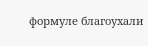формуле благоухали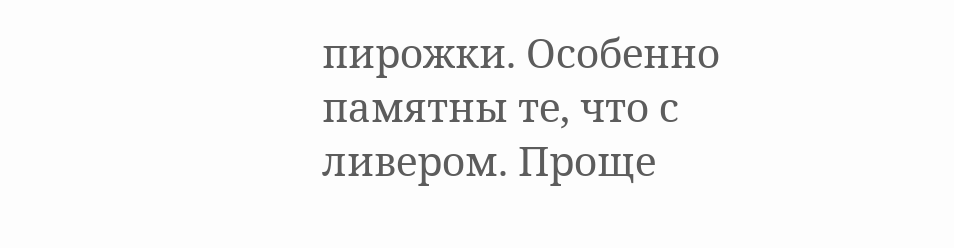пирожки. Особенно памятны те, что с ливером. Проще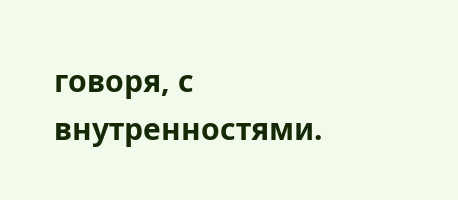говоря, с внутренностями.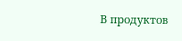В продуктов